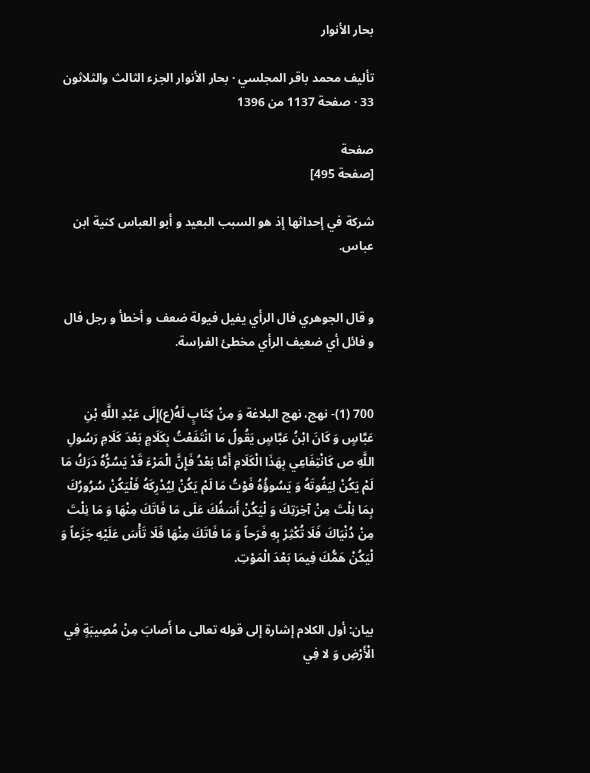بحار الأنوار

تأليف محمد باقر المجلسي · بحار الأنوار الجزء الثالث والثلاثون 33 · صفحة 1137 من 1396

صفحة
[صفحة 495]

شركة في إحداثها إذ هو السبب البعيد و أبو العباس كنية ابن عباس.


و قال الجوهري فال الرأي يفيل فيولة ضعف و أخطأ و رجل فال و فائل أي ضعيف الرأي مخطئ الفراسة.


700 (1)- نهج، نهج البلاغة وَ مِنْ كِتَابٍ لَهُ(ع)إِلَى عَبْدِ اللَّهِ بْنِ عَبَّاسٍ وَ كَانَ ابْنُ عَبَّاسٍ يَقُولُ مَا انْتَفَعْتُ بِكَلَامٍ بَعْدَ كَلَامِ رَسُولِ اللَّهِ ص كَانْتِفَاعِي بِهَذَا الْكَلَامِ أَمَّا بَعْدُ فَإِنَّ الْمَرْءَ قَدْ يَسُرُّهُ دَرَكُ مَا لَمْ يَكُنْ لِيَفُوتَهُ وَ يَسُوؤُهُ فَوْتُ مَا لَمْ يَكُنْ لِيُدْرِكَهُ فَلْيَكُنْ سُرُورُكَ بِمَا نِلْتَ مِنْ آخِرَتِكَ وَ لْيَكُنْ أَسَفُكَ عَلَى مَا فَاتَكَ مِنْهَا وَ مَا نِلْتَ مِنْ دُنْيَاكَ فَلَا تُكْثِرْ بِهِ فَرَحاً وَ مَا فَاتَكَ مِنْهَا فَلَا تَأْسَ عَلَيْهِ جَزَعاً وَ لْيَكُنْ هَمُّكَ فِيمَا بَعْدَ الْمَوْتِ.


بيان: أول الكلام إشارة إلى قوله تعالى ما أَصابَ مِنْ مُصِيبَةٍ فِي الْأَرْضِ وَ لا فِي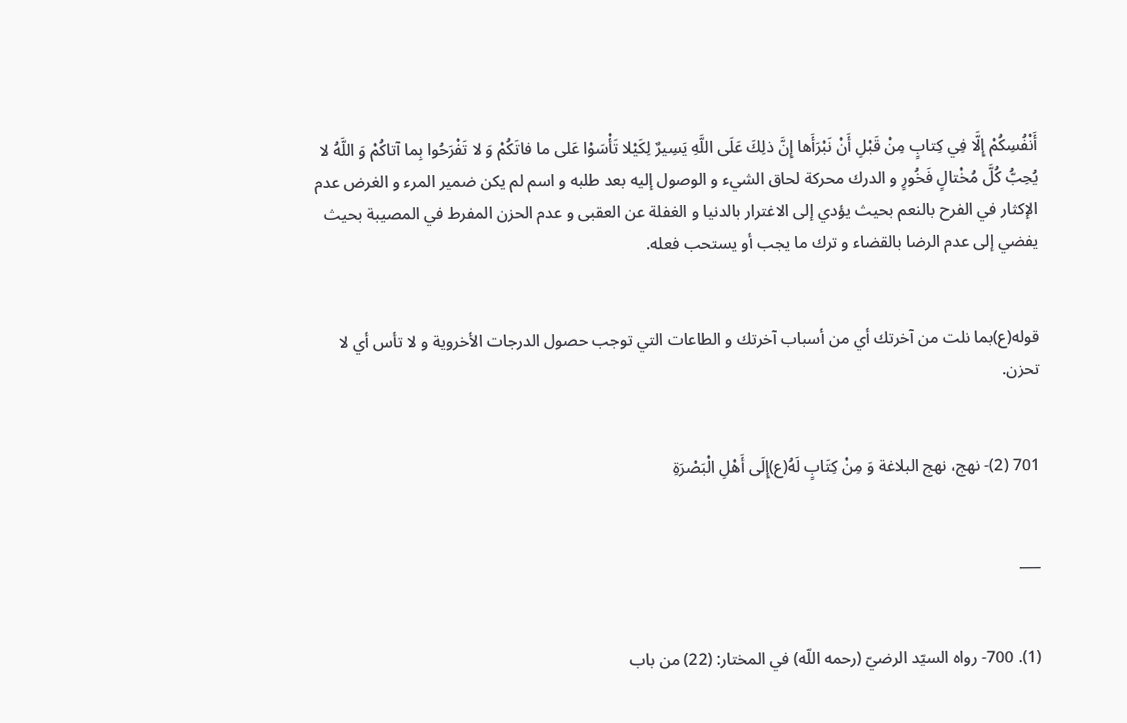أَنْفُسِكُمْ إِلَّا فِي كِتابٍ مِنْ قَبْلِ أَنْ نَبْرَأَها إِنَّ ذلِكَ عَلَى اللَّهِ يَسِيرٌ لِكَيْلا تَأْسَوْا عَلى ما فاتَكُمْ وَ لا تَفْرَحُوا بِما آتاكُمْ وَ اللَّهُ لا يُحِبُّ كُلَّ مُخْتالٍ فَخُورٍ و الدرك محركة لحاق الشيء و الوصول إليه بعد طلبه و اسم لم يكن ضمير المرء و الغرض عدم الإكثار في الفرح بالنعم بحيث يؤدي إلى الاغترار بالدنيا و الغفلة عن العقبى و عدم الحزن المفرط في المصيبة بحيث يفضي إلى عدم الرضا بالقضاء و ترك ما يجب أو يستحب فعله.


قوله(ع)بما نلت من آخرتك أي من أسباب آخرتك و الطاعات التي توجب حصول الدرجات الأخروية و لا تأس أي لا تحزن.


701 (2)- نهج، نهج البلاغة وَ مِنْ كِتَابٍ لَهُ(ع)إِلَى أَهْلِ الْبَصْرَةِ


___


(1). 700- رواه السيّد الرضيّ (رحمه اللّه) في المختار: (22) من باب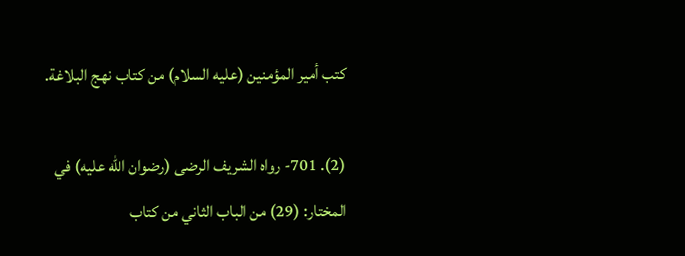كتب أمير المؤمنين (عليه السلام) من كتاب نهج البلاغة.

(2). 701- رواه الشريف الرضى (رضوان اللّه عليه) في المختار: (29) من الباب الثاني من كتاب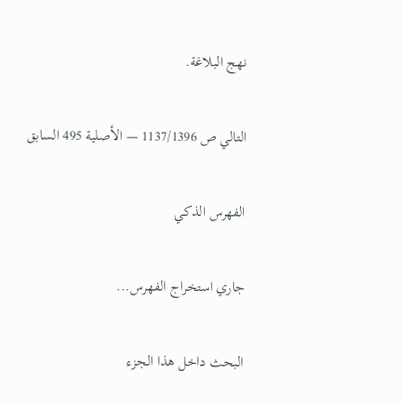نهج البلاغة.

التالي ص 1137/1396 — الأصلية 495 السابق

الفهرس الذكي

جاري استخراج الفهرس...

البحث داخل هذا الجزء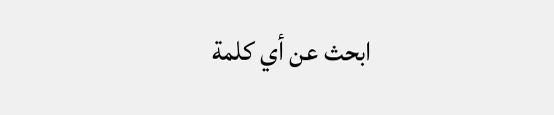ابحث عن أي كلمة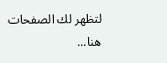لتظهر لك الصفحات هنا...